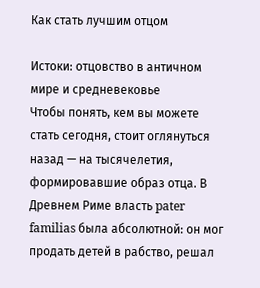Как стать лучшим отцом

Истоки: отцовство в античном мире и средневековье
Чтобы понять, кем вы можете стать сегодня, стоит оглянуться назад — на тысячелетия, формировавшие образ отца. В Древнем Риме власть pater familias была абсолютной: он мог продать детей в рабство, решал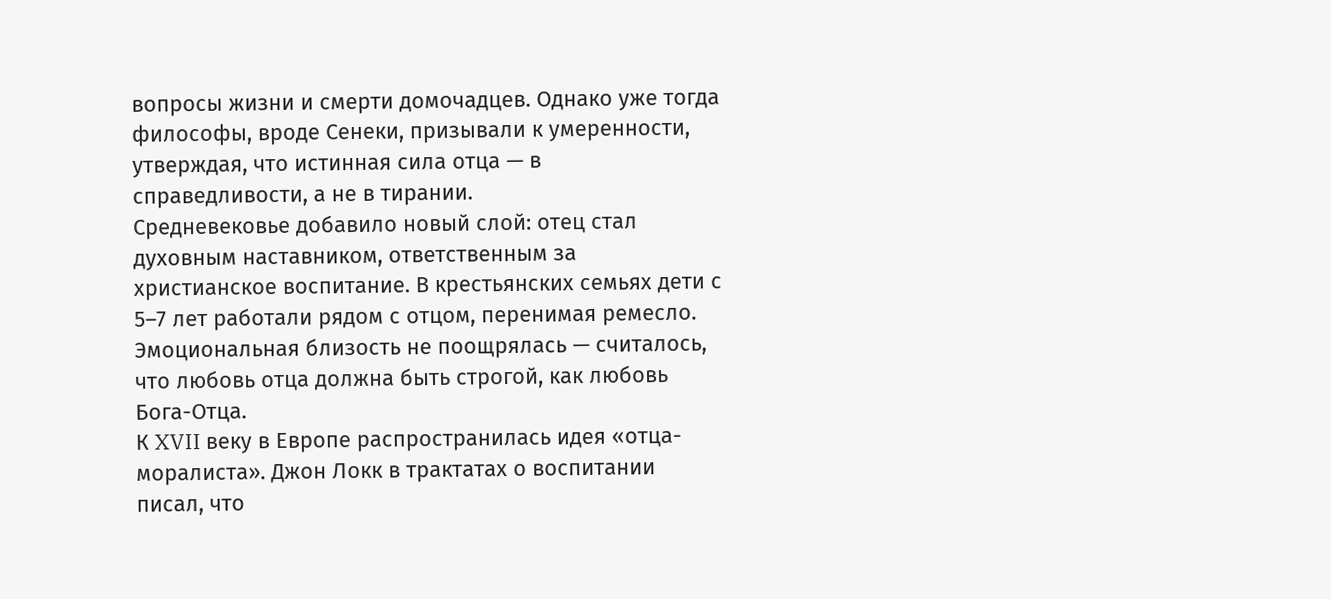вопросы жизни и смерти домочадцев. Однако уже тогда философы, вроде Сенеки, призывали к умеренности, утверждая, что истинная сила отца — в справедливости, а не в тирании.
Средневековье добавило новый слой: отец стал духовным наставником, ответственным за христианское воспитание. В крестьянских семьях дети с 5–7 лет работали рядом с отцом, перенимая ремесло. Эмоциональная близость не поощрялась — считалось, что любовь отца должна быть строгой, как любовь Бога-Отца.
К XVII веку в Европе распространилась идея «отца-моралиста». Джон Локк в трактатах о воспитании писал, что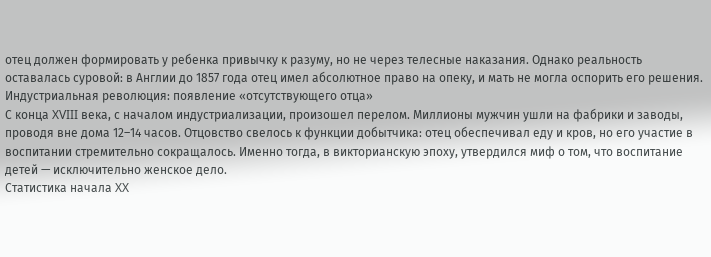отец должен формировать у ребенка привычку к разуму, но не через телесные наказания. Однако реальность оставалась суровой: в Англии до 1857 года отец имел абсолютное право на опеку, и мать не могла оспорить его решения.
Индустриальная революция: появление «отсутствующего отца»
С конца XVIII века, с началом индустриализации, произошел перелом. Миллионы мужчин ушли на фабрики и заводы, проводя вне дома 12–14 часов. Отцовство свелось к функции добытчика: отец обеспечивал еду и кров, но его участие в воспитании стремительно сокращалось. Именно тогда, в викторианскую эпоху, утвердился миф о том, что воспитание детей — исключительно женское дело.
Статистика начала XX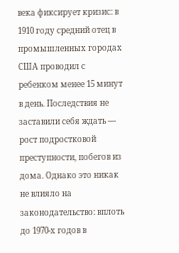века фиксирует кризис: в 1910 году средний отец в промышленных городах США проводил с ребенком менее 15 минут в день. Последствия не заставили себя ждать — рост подростковой преступности, побегов из дома. Однако это никак не влияло на законодательство: вплоть до 1970-х годов в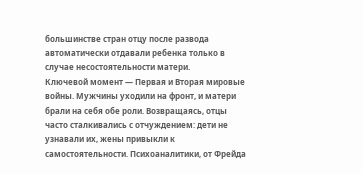большинстве стран отцу после развода автоматически отдавали ребенка только в случае несостоятельности матери.
Ключевой момент — Первая и Вторая мировые войны. Мужчины уходили на фронт, и матери брали на себя обе роли. Возвращаясь, отцы часто сталкивались с отчуждением: дети не узнавали их, жены привыкли к самостоятельности. Психоаналитики, от Фрейда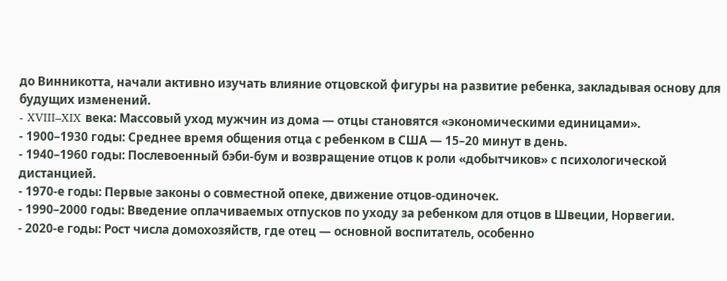до Винникотта, начали активно изучать влияние отцовской фигуры на развитие ребенка, закладывая основу для будущих изменений.
- XVIII–XIX века: Массовый уход мужчин из дома — отцы становятся «экономическими единицами».
- 1900–1930 годы: Среднее время общения отца с ребенком в США — 15–20 минут в день.
- 1940–1960 годы: Послевоенный бэби-бум и возвращение отцов к роли «добытчиков» с психологической дистанцией.
- 1970-е годы: Первые законы о совместной опеке, движение отцов-одиночек.
- 1990–2000 годы: Введение оплачиваемых отпусков по уходу за ребенком для отцов в Швеции, Норвегии.
- 2020-е годы: Рост числа домохозяйств, где отец — основной воспитатель, особенно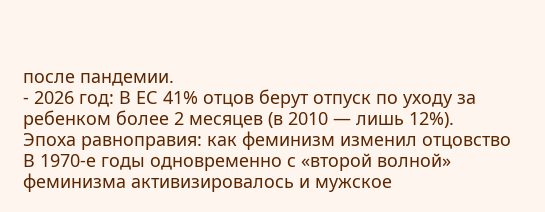после пандемии.
- 2026 год: В ЕС 41% отцов берут отпуск по уходу за ребенком более 2 месяцев (в 2010 — лишь 12%).
Эпоха равноправия: как феминизм изменил отцовство
В 1970-е годы одновременно с «второй волной» феминизма активизировалось и мужское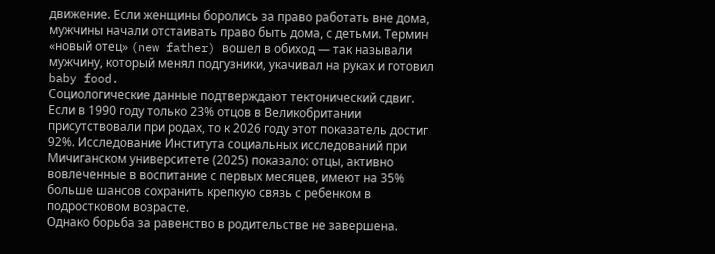движение. Если женщины боролись за право работать вне дома, мужчины начали отстаивать право быть дома, с детьми. Термин «новый отец» (new father) вошел в обиход — так называли мужчину, который менял подгузники, укачивал на руках и готовил baby food.
Социологические данные подтверждают тектонический сдвиг. Если в 1990 году только 23% отцов в Великобритании присутствовали при родах, то к 2026 году этот показатель достиг 92%. Исследование Института социальных исследований при Мичиганском университете (2025) показало: отцы, активно вовлеченные в воспитание с первых месяцев, имеют на 35% больше шансов сохранить крепкую связь с ребенком в подростковом возрасте.
Однако борьба за равенство в родительстве не завершена.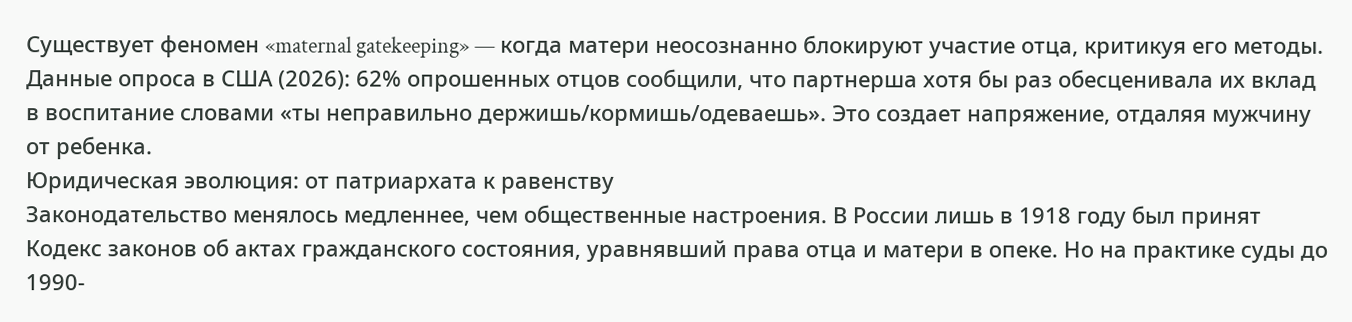Существует феномен «maternal gatekeeping» — когда матери неосознанно блокируют участие отца, критикуя его методы. Данные опроса в США (2026): 62% опрошенных отцов сообщили, что партнерша хотя бы раз обесценивала их вклад в воспитание словами «ты неправильно держишь/кормишь/одеваешь». Это создает напряжение, отдаляя мужчину от ребенка.
Юридическая эволюция: от патриархата к равенству
Законодательство менялось медленнее, чем общественные настроения. В России лишь в 1918 году был принят Кодекс законов об актах гражданского состояния, уравнявший права отца и матери в опеке. Но на практике суды до 1990-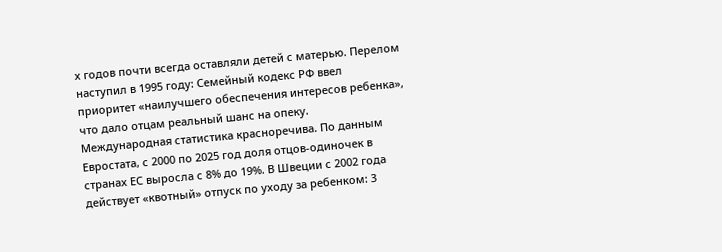х годов почти всегда оставляли детей с матерью. Перелом наступил в 1995 году: Семейный кодекс РФ ввел приоритет «наилучшего обеспечения интересов ребенка», что дало отцам реальный шанс на опеку.
Международная статистика красноречива. По данным Евростата, с 2000 по 2025 год доля отцов-одиночек в странах ЕС выросла с 8% до 19%. В Швеции с 2002 года действует «квотный» отпуск по уходу за ребенком: 3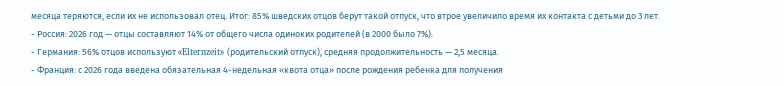месяца теряются, если их не использовал отец. Итог: 85% шведских отцов берут такой отпуск, что втрое увеличило время их контакта с детьми до 3 лет.
- Россия: 2026 год — отцы составляют 14% от общего числа одиноких родителей (в 2000 было 7%).
- Германия: 56% отцов используют «Elternzeit» (родительский отпуск), средняя продолжительность — 2,5 месяца.
- Франция: с 2026 года введена обязательная 4-недельная «квота отца» после рождения ребенка для получения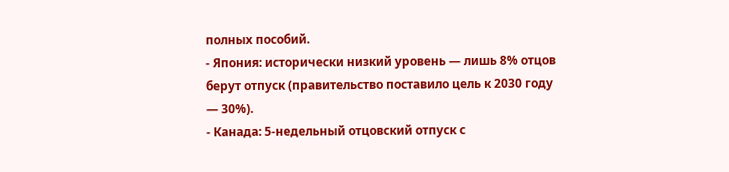полных пособий.
- Япония: исторически низкий уровень — лишь 8% отцов берут отпуск (правительство поставило цель к 2030 году — 30%).
- Канада: 5-недельный отцовский отпуск с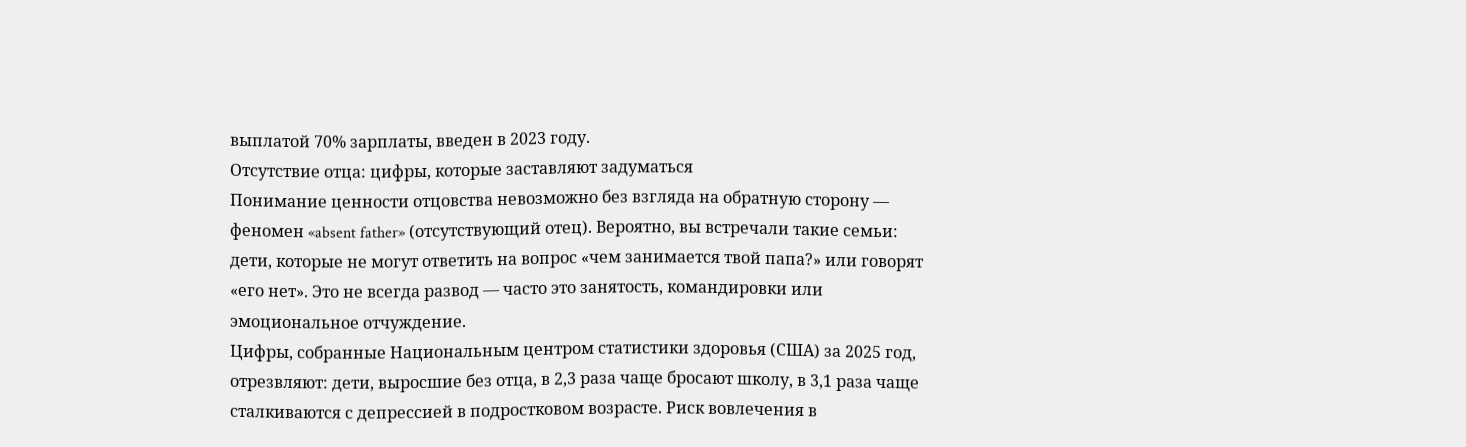выплатой 70% зарплаты, введен в 2023 году.
Отсутствие отца: цифры, которые заставляют задуматься
Понимание ценности отцовства невозможно без взгляда на обратную сторону — феномен «absent father» (отсутствующий отец). Вероятно, вы встречали такие семьи: дети, которые не могут ответить на вопрос «чем занимается твой папа?» или говорят «его нет». Это не всегда развод — часто это занятость, командировки или эмоциональное отчуждение.
Цифры, собранные Национальным центром статистики здоровья (США) за 2025 год, отрезвляют: дети, выросшие без отца, в 2,3 раза чаще бросают школу, в 3,1 раза чаще сталкиваются с депрессией в подростковом возрасте. Риск вовлечения в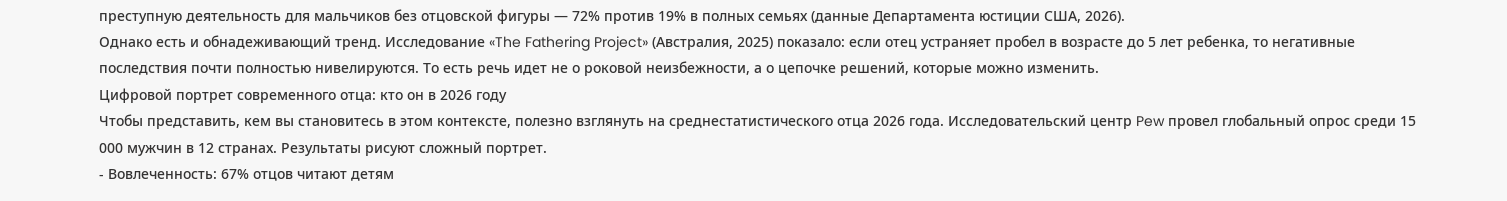преступную деятельность для мальчиков без отцовской фигуры — 72% против 19% в полных семьях (данные Департамента юстиции США, 2026).
Однако есть и обнадеживающий тренд. Исследование «The Fathering Project» (Австралия, 2025) показало: если отец устраняет пробел в возрасте до 5 лет ребенка, то негативные последствия почти полностью нивелируются. То есть речь идет не о роковой неизбежности, а о цепочке решений, которые можно изменить.
Цифровой портрет современного отца: кто он в 2026 году
Чтобы представить, кем вы становитесь в этом контексте, полезно взглянуть на среднестатистического отца 2026 года. Исследовательский центр Pew провел глобальный опрос среди 15 000 мужчин в 12 странах. Результаты рисуют сложный портрет.
- Вовлеченность: 67% отцов читают детям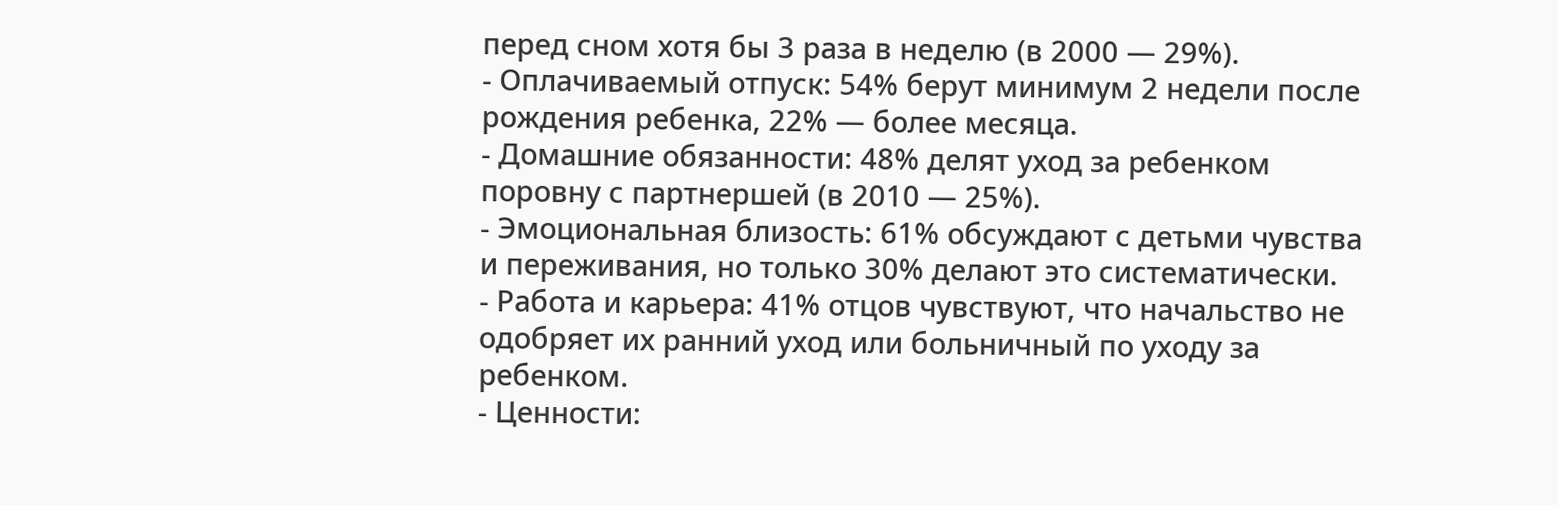перед сном хотя бы 3 раза в неделю (в 2000 — 29%).
- Оплачиваемый отпуск: 54% берут минимум 2 недели после рождения ребенка, 22% — более месяца.
- Домашние обязанности: 48% делят уход за ребенком поровну с партнершей (в 2010 — 25%).
- Эмоциональная близость: 61% обсуждают с детьми чувства и переживания, но только 30% делают это систематически.
- Работа и карьера: 41% отцов чувствуют, что начальство не одобряет их ранний уход или больничный по уходу за ребенком.
- Ценности: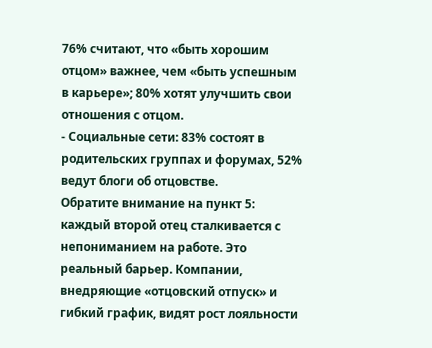76% считают, что «быть хорошим отцом» важнее, чем «быть успешным в карьере»; 80% хотят улучшить свои отношения с отцом.
- Социальные сети: 83% состоят в родительских группах и форумах, 52% ведут блоги об отцовстве.
Обратите внимание на пункт 5: каждый второй отец сталкивается с непониманием на работе. Это реальный барьер. Компании, внедряющие «отцовский отпуск» и гибкий график, видят рост лояльности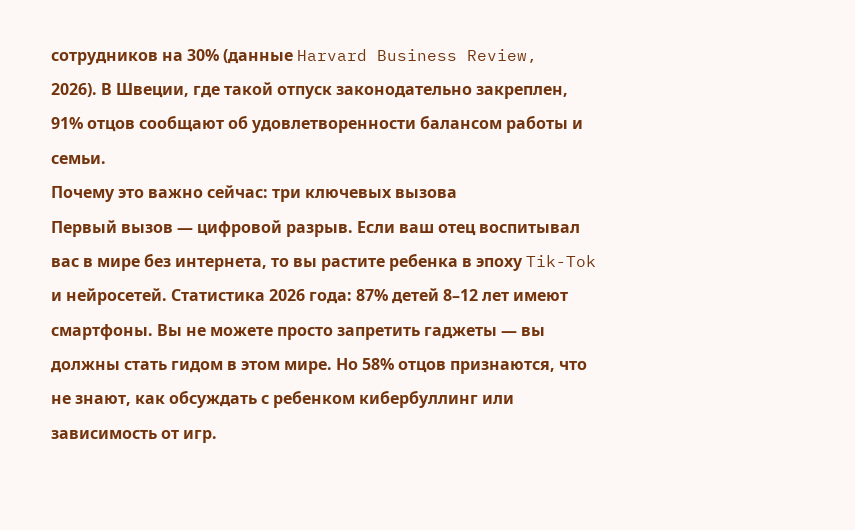сотрудников на 30% (данные Harvard Business Review, 2026). В Швеции, где такой отпуск законодательно закреплен, 91% отцов сообщают об удовлетворенности балансом работы и семьи.
Почему это важно сейчас: три ключевых вызова
Первый вызов — цифровой разрыв. Если ваш отец воспитывал вас в мире без интернета, то вы растите ребенка в эпоху Tik-Tok и нейросетей. Статистика 2026 года: 87% детей 8–12 лет имеют смартфоны. Вы не можете просто запретить гаджеты — вы должны стать гидом в этом мире. Но 58% отцов признаются, что не знают, как обсуждать с ребенком кибербуллинг или зависимость от игр.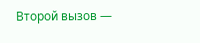Второй вызов —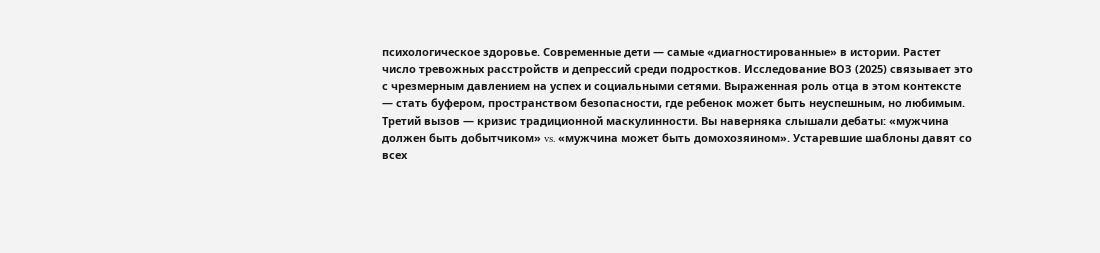психологическое здоровье. Современные дети — самые «диагностированные» в истории. Растет число тревожных расстройств и депрессий среди подростков. Исследование ВОЗ (2025) связывает это с чрезмерным давлением на успех и социальными сетями. Выраженная роль отца в этом контексте — стать буфером, пространством безопасности, где ребенок может быть неуспешным, но любимым.
Третий вызов — кризис традиционной маскулинности. Вы наверняка слышали дебаты: «мужчина должен быть добытчиком» vs. «мужчина может быть домохозяином». Устаревшие шаблоны давят со всех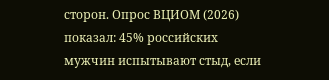сторон. Опрос ВЦИОМ (2026) показал: 45% российских мужчин испытывают стыд, если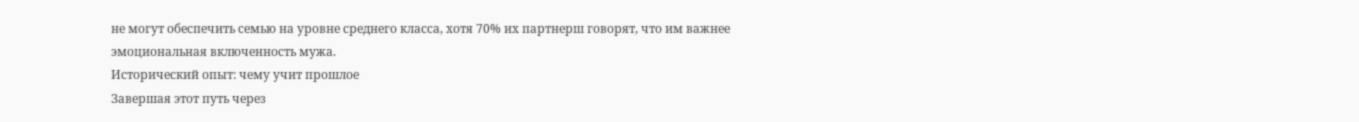не могут обеспечить семью на уровне среднего класса, хотя 70% их партнерш говорят, что им важнее эмоциональная включенность мужа.
Исторический опыт: чему учит прошлое
Завершая этот путь через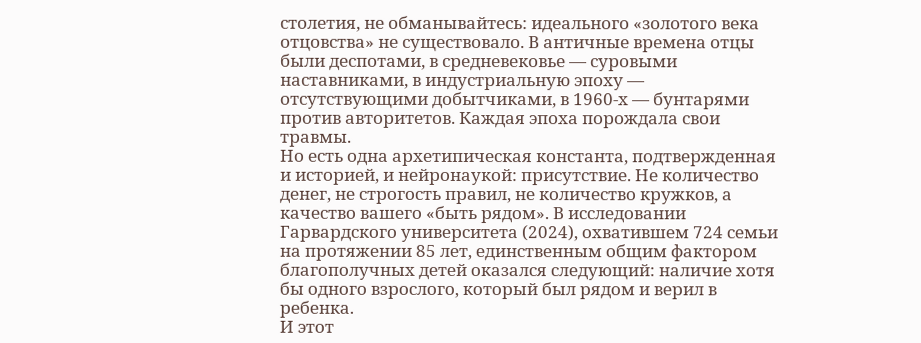столетия, не обманывайтесь: идеального «золотого века отцовства» не существовало. В античные времена отцы были деспотами, в средневековье — суровыми наставниками, в индустриальную эпоху — отсутствующими добытчиками, в 1960-х — бунтарями против авторитетов. Каждая эпоха порождала свои травмы.
Но есть одна архетипическая константа, подтвержденная и историей, и нейронаукой: присутствие. Не количество денег, не строгость правил, не количество кружков, а качество вашего «быть рядом». В исследовании Гарвардского университета (2024), охватившем 724 семьи на протяжении 85 лет, единственным общим фактором благополучных детей оказался следующий: наличие хотя бы одного взрослого, который был рядом и верил в ребенка.
И этот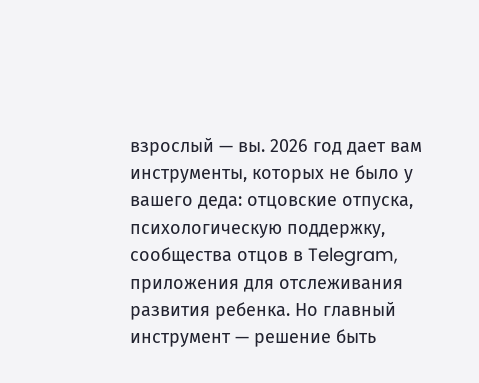взрослый — вы. 2026 год дает вам инструменты, которых не было у вашего деда: отцовские отпуска, психологическую поддержку, сообщества отцов в Telegram, приложения для отслеживания развития ребенка. Но главный инструмент — решение быть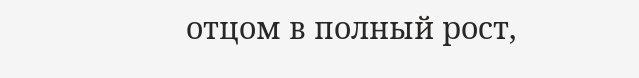отцом в полный рост,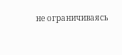не ограничиваясь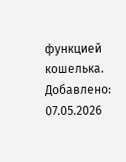функцией кошелька.
Добавлено: 07.05.2026